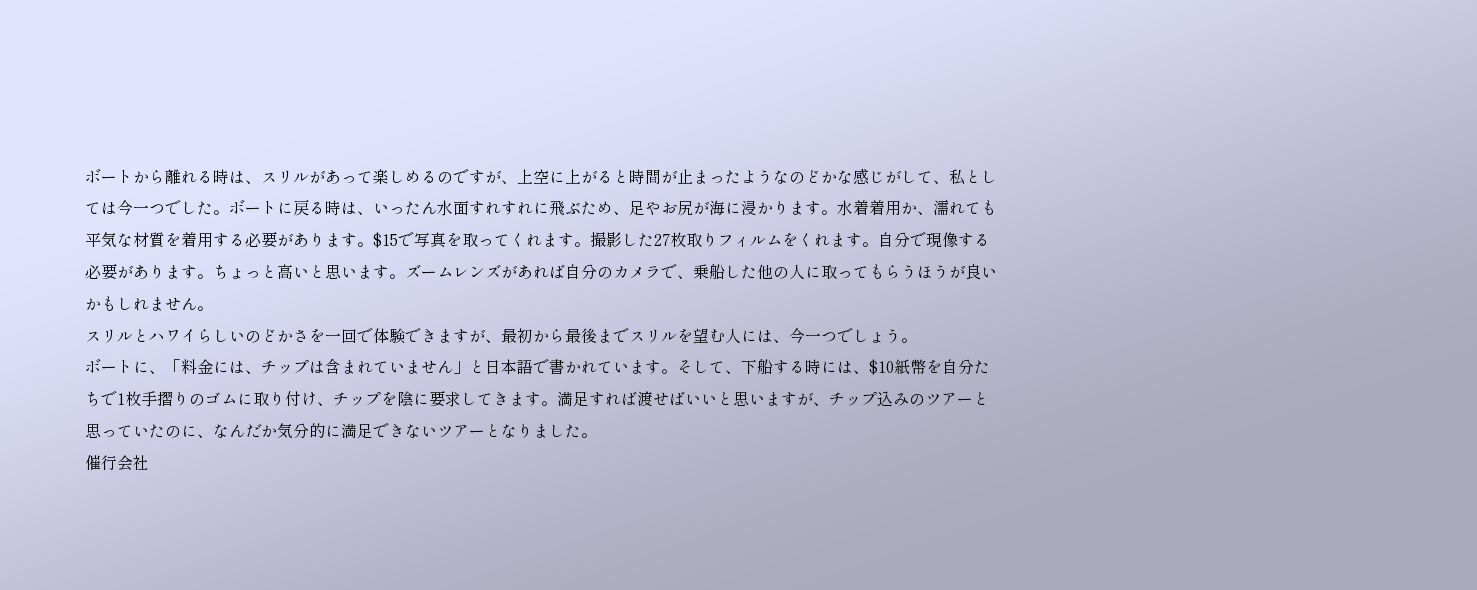ボートから離れる時は、スリルがあって楽しめるのですが、上空に上がると時間が止まったようなのどかな感じがして、私としては今一つでした。ボートに戻る時は、いったん水面すれすれに飛ぶため、足やお尻が海に浸かります。水着着用か、濡れても平気な材質を着用する必要があります。$15で写真を取ってくれます。撮影した27枚取りフィルムをくれます。自分で現像する必要があります。ちょっと高いと思います。ズームレンズがあれば自分のカメラで、乗船した他の人に取ってもらうほうが良いかもしれません。
スリルとハワイらしいのどかさを一回で体験できますが、最初から最後までスリルを望む人には、今一つでしょう。
ボートに、「料金には、チップは含まれていません」と日本語で書かれています。そして、下船する時には、$10紙幣を自分たちで1枚手摺りのゴムに取り付け、チップを陰に要求してきます。満足すれば渡せばいいと思いますが、チップ込みのツアーと思っていたのに、なんだか気分的に満足できないツアーとなりました。
催行会社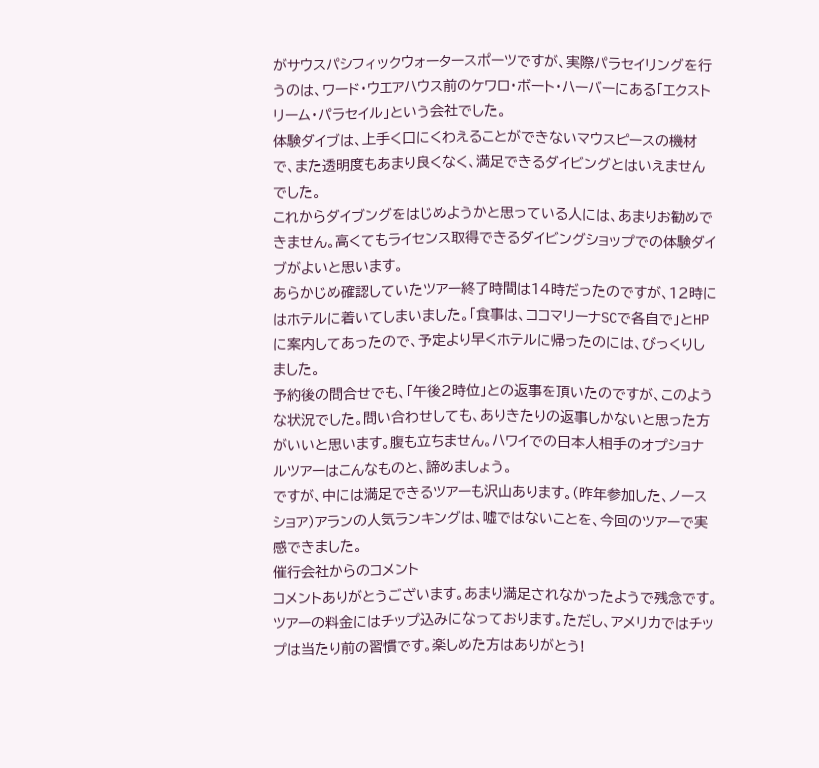がサウスパシフィックウォータースポーツですが、実際パラセイリングを行うのは、ワード・ウエアハウス前のケワロ・ボート・ハーバーにある「エクストリーム・パラセイル」という会社でした。
体験ダイブは、上手く口にくわえることができないマウスピースの機材で、また透明度もあまり良くなく、満足できるダイビングとはいえませんでした。
これからダイブングをはじめようかと思っている人には、あまりお勧めできません。高くてもライセンス取得できるダイビングショップでの体験ダイブがよいと思います。
あらかじめ確認していたツアー終了時間は14時だったのですが、12時にはホテルに着いてしまいました。「食事は、ココマリーナSCで各自で」とHPに案内してあったので、予定より早くホテルに帰ったのには、びっくりしました。
予約後の問合せでも、「午後2時位」との返事を頂いたのですが、このような状況でした。問い合わせしても、ありきたりの返事しかないと思った方がいいと思います。腹も立ちません。ハワイでの日本人相手のオプショナルツアーはこんなものと、諦めましょう。
ですが、中には満足できるツアーも沢山あります。(昨年参加した、ノースショア)アランの人気ランキングは、嘘ではないことを、今回のツアーで実感できました。
催行会社からのコメント
コメントありがとうございます。あまり満足されなかったようで残念です。ツアーの料金にはチップ込みになっております。ただし、アメリカではチップは当たり前の習慣です。楽しめた方はありがとう!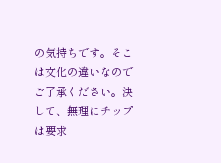の気持ちです。そこは文化の違いなのでご了承ください。決して、無理にチップは要求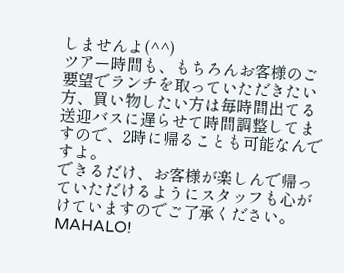しませんよ(^^)
ツアー時間も、もちろんお客様のご要望でランチを取っていただきたい方、買い物したい方は毎時間出てる送迎バスに遅らせて時間調整してますので、2時に帰ることも可能なんですよ。
できるだけ、お客様が楽しんで帰っていただけるようにスタッフも心がけていますのでご了承ください。 MAHALO!